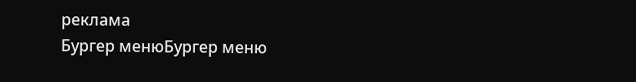реклама
Бургер менюБургер меню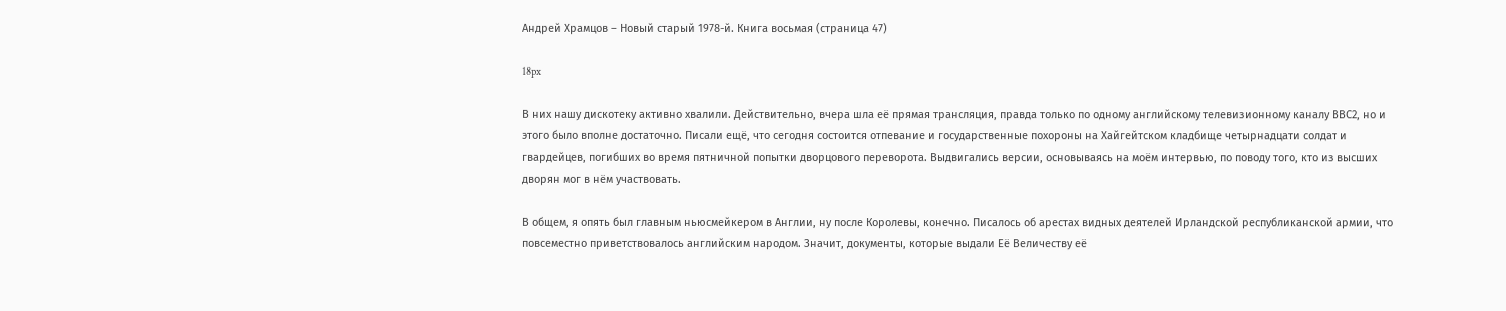Андрей Храмцов – Новый старый 1978-й. Книга восьмая (страница 47)

18px

В них нашу дискотеку активно хвалили. Действительно, вчера шла её прямая трансляция, правда только по одному английскому телевизионному каналу ВВС2, но и этого было вполне достаточно. Писали ещё, что сегодня состоится отпевание и государственные похороны на Хайгейтском кладбище четырнадцати солдат и гвардейцев, погибших во время пятничной попытки дворцового переворота. Выдвигались версии, основываясь на моём интервью, по поводу того, кто из высших дворян мог в нём участвовать.

В общем, я опять был главным ньюсмейкером в Англии, ну после Королевы, конечно. Писалось об арестах видных деятелей Ирландской республиканской армии, что повсеместно приветствовалось английским народом. Значит, документы, которые выдали Её Величеству её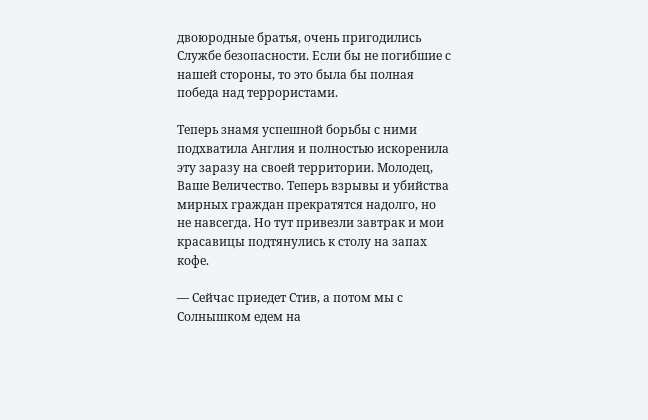двоюродные братья, очень пригодились Службе безопасности. Если бы не погибшие с нашей стороны, то это была бы полная победа над террористами.

Теперь знамя успешной борьбы с ними подхватила Англия и полностью искоренила эту заразу на своей территории. Молодец, Ваше Величество. Теперь взрывы и убийства мирных граждан прекратятся надолго, но не навсегда. Но тут привезли завтрак и мои красавицы подтянулись к столу на запах кофе.

— Сейчас приедет Стив, а потом мы с Солнышком едем на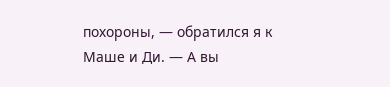похороны, — обратился я к Маше и Ди. — А вы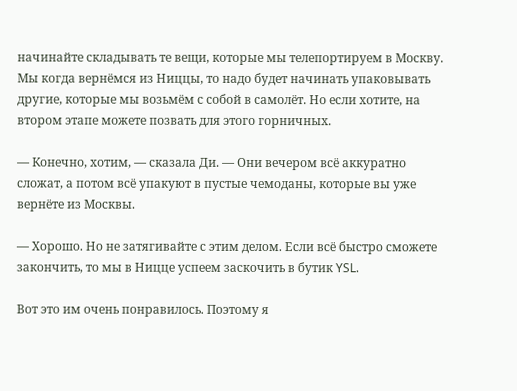начинайте складывать те вещи, которые мы телепортируем в Москву. Мы когда вернёмся из Ниццы, то надо будет начинать упаковывать другие, которые мы возьмём с собой в самолёт. Но если хотите, на втором этапе можете позвать для этого горничных.

— Конечно, хотим, — сказала Ди. — Они вечером всё аккуратно сложат, а потом всё упакуют в пустые чемоданы, которые вы уже вернёте из Москвы.

— Хорошо. Но не затягивайте с этим делом. Если всё быстро сможете закончить, то мы в Ницце успеем заскочить в бутик YSL.

Вот это им очень понравилось. Поэтому я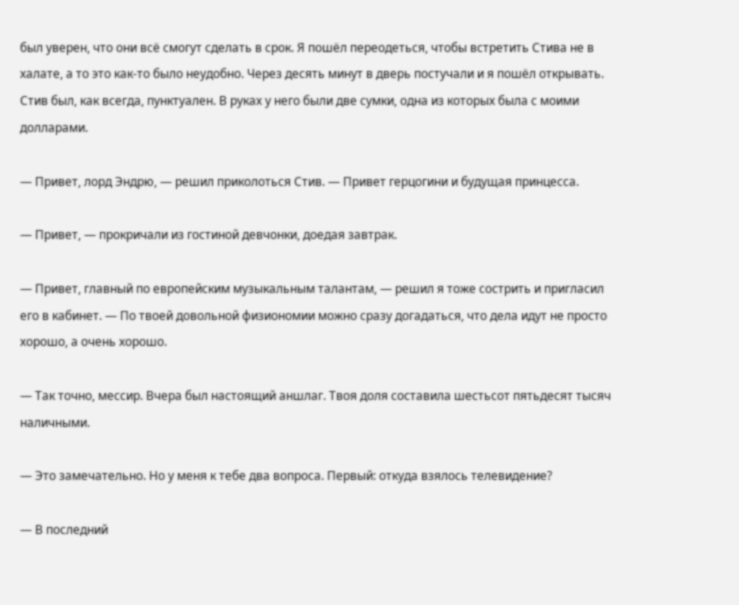был уверен, что они всё смогут сделать в срок. Я пошёл переодеться, чтобы встретить Стива не в халате, а то это как-то было неудобно. Через десять минут в дверь постучали и я пошёл открывать. Стив был, как всегда, пунктуален. В руках у него были две сумки, одна из которых была с моими долларами.

— Привет, лорд Эндрю, — решил приколоться Стив. — Привет герцогини и будущая принцесса.

— Привет, — прокричали из гостиной девчонки, доедая завтрак.

— Привет, главный по европейским музыкальным талантам, — решил я тоже сострить и пригласил его в кабинет. — По твоей довольной физиономии можно сразу догадаться, что дела идут не просто хорошо, а очень хорошо.

— Так точно, мессир. Вчера был настоящий аншлаг. Твоя доля составила шестьсот пятьдесят тысяч наличными.

— Это замечательно. Но у меня к тебе два вопроса. Первый: откуда взялось телевидение?

— В последний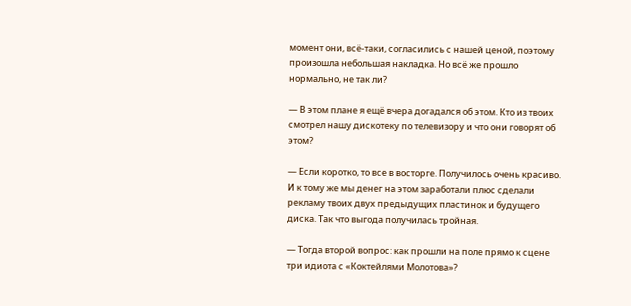момент они, всё-таки, согласились с нашей ценой, поэтому произошла небольшая накладка. Но всё же прошло нормально, не так ли?

— В этом плане я ещё вчера догадался об этом. Кто из твоих смотрел нашу дискотеку по телевизору и что они говорят об этом?

— Если коротко, то все в восторге. Получилось очень красиво. И к тому же мы денег на этом заработали плюс сделали рекламу твоих двух предыдущих пластинок и будущего диска. Так что выгода получилась тройная.

— Тогда второй вопрос: как прошли на поле прямо к сцене три идиота с «Коктейлями Молотова»?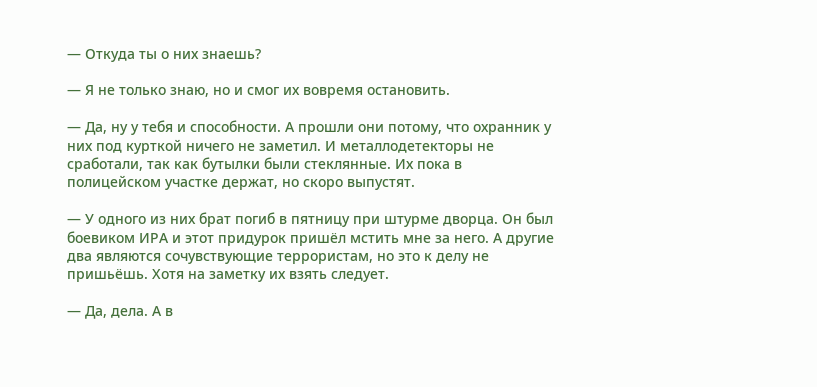— Откуда ты о них знаешь?

— Я не только знаю, но и смог их вовремя остановить.

— Да, ну у тебя и способности. А прошли они потому, что охранник у них под курткой ничего не заметил. И металлодетекторы не сработали, так как бутылки были стеклянные. Их пока в полицейском участке держат, но скоро выпустят.

— У одного из них брат погиб в пятницу при штурме дворца. Он был боевиком ИРА и этот придурок пришёл мстить мне за него. А другие два являются сочувствующие террористам, но это к делу не пришьёшь. Хотя на заметку их взять следует.

— Да, дела. А в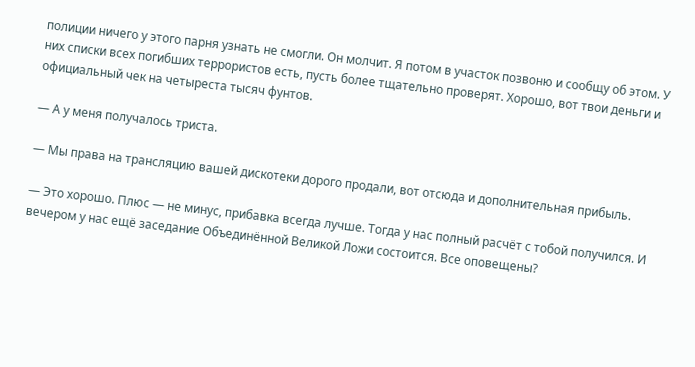полиции ничего у этого парня узнать не смогли. Он молчит. Я потом в участок позвоню и сообщу об этом. У них списки всех погибших террористов есть, пусть более тщательно проверят. Хорошо, вот твои деньги и официальный чек на четыреста тысяч фунтов.

— А у меня получалось триста.

— Мы права на трансляцию вашей дискотеки дорого продали, вот отсюда и дополнительная прибыль.

— Это хорошо. Плюс — не минус, прибавка всегда лучше. Тогда у нас полный расчёт с тобой получился. И вечером у нас ещё заседание Объединённой Великой Ложи состоится. Все оповещены?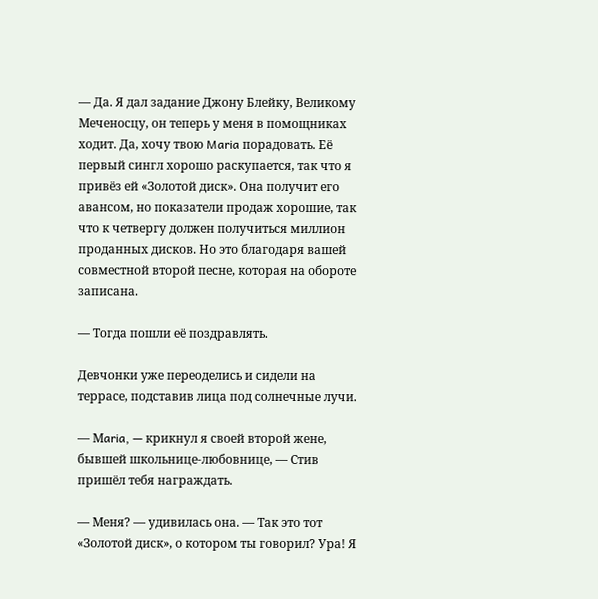— Да. Я дал задание Джону Блейку, Великому Меченосцу, он теперь у меня в помощниках ходит. Да, хочу твою Maria порадовать. Её первый сингл хорошо раскупается, так что я привёз ей «Золотой диск». Она получит его авансом, но показатели продаж хорошие, так что к четвергу должен получиться миллион проданных дисков. Но это благодаря вашей совместной второй песне, которая на обороте записана.

— Тогда пошли её поздравлять.

Девчонки уже переоделись и сидели на террасе, подставив лица под солнечные лучи.

— Мaria, — крикнул я своей второй жене, бывшей школьнице-любовнице, — Стив пришёл тебя награждать.

— Меня? — удивилась она. — Так это тот «Золотой диск», о котором ты говорил? Ура! Я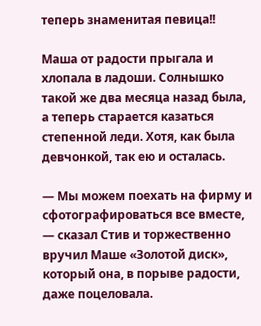теперь знаменитая певица!!

Маша от радости прыгала и хлопала в ладоши. Солнышко такой же два месяца назад была, а теперь старается казаться степенной леди. Хотя, как была девчонкой, так ею и осталась.

— Мы можем поехать на фирму и сфотографироваться все вместе, — сказал Стив и торжественно вручил Маше «Золотой диск», который она, в порыве радости, даже поцеловала.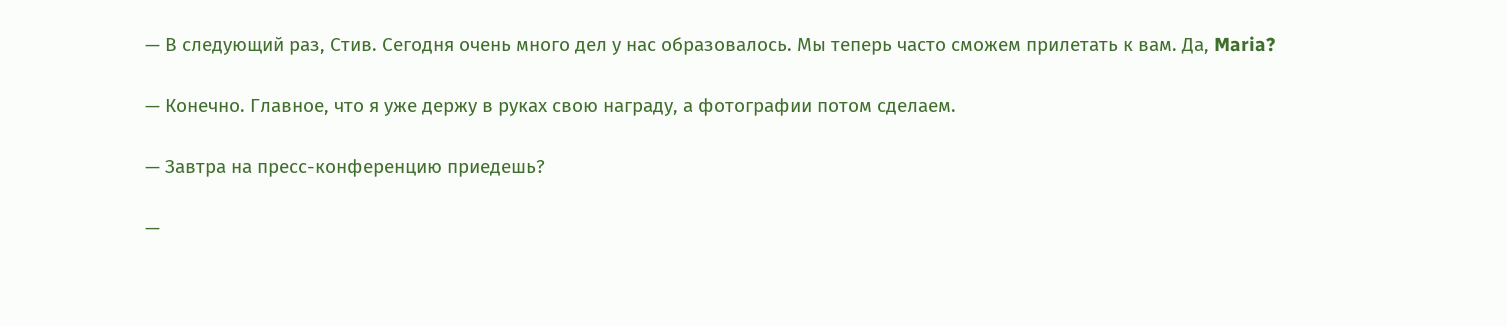— В следующий раз, Стив. Сегодня очень много дел у нас образовалось. Мы теперь часто сможем прилетать к вам. Да, Maria?

— Конечно. Главное, что я уже держу в руках свою награду, а фотографии потом сделаем.

— Завтра на пресс-конференцию приедешь?

—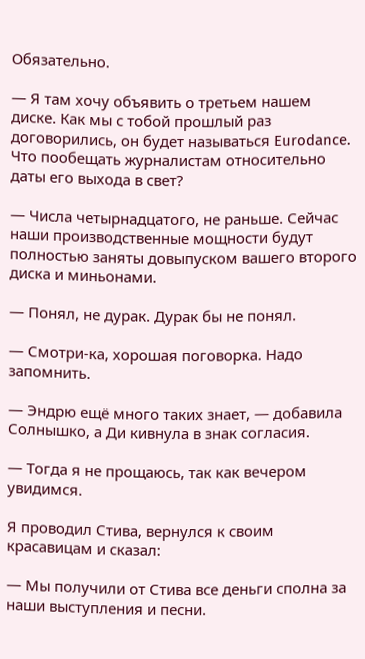Обязательно.

— Я там хочу объявить о третьем нашем диске. Как мы с тобой прошлый раз договорились, он будет называться Eurodance. Что пообещать журналистам относительно даты его выхода в свет?

— Числа четырнадцатого, не раньше. Сейчас наши производственные мощности будут полностью заняты довыпуском вашего второго диска и миньонами.

— Понял, не дурак. Дурак бы не понял.

— Смотри-ка, хорошая поговорка. Надо запомнить.

— Эндрю ещё много таких знает, — добавила Солнышко, а Ди кивнула в знак согласия.

— Тогда я не прощаюсь, так как вечером увидимся.

Я проводил Стива, вернулся к своим красавицам и сказал:

— Мы получили от Стива все деньги сполна за наши выступления и песни.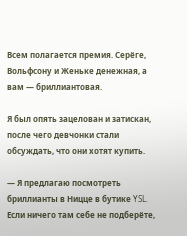Всем полагается премия. Серёге, Вольфсону и Женьке денежная, а вам — бриллиантовая.

Я был опять зацелован и затискан, после чего девчонки стали обсуждать, что они хотят купить.

— Я предлагаю посмотреть бриллианты в Ницце в бутике YSL. Если ничего там себе не подберёте,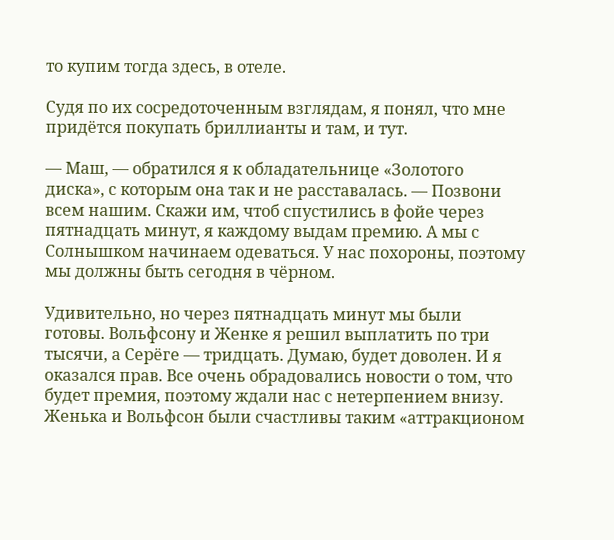то купим тогда здесь, в отеле.

Судя по их сосредоточенным взглядам, я понял, что мне придётся покупать бриллианты и там, и тут.

— Маш, — обратился я к обладательнице «Золотого диска», с которым она так и не расставалась. — Позвони всем нашим. Скажи им, чтоб спустились в фойе через пятнадцать минут, я каждому выдам премию. А мы с Солнышком начинаем одеваться. У нас похороны, поэтому мы должны быть сегодня в чёрном.

Удивительно, но через пятнадцать минут мы были готовы. Вольфсону и Женке я решил выплатить по три тысячи, а Серёге — тридцать. Думаю, будет доволен. И я оказался прав. Все очень обрадовались новости о том, что будет премия, поэтому ждали нас с нетерпением внизу. Женька и Вольфсон были счастливы таким «аттракционом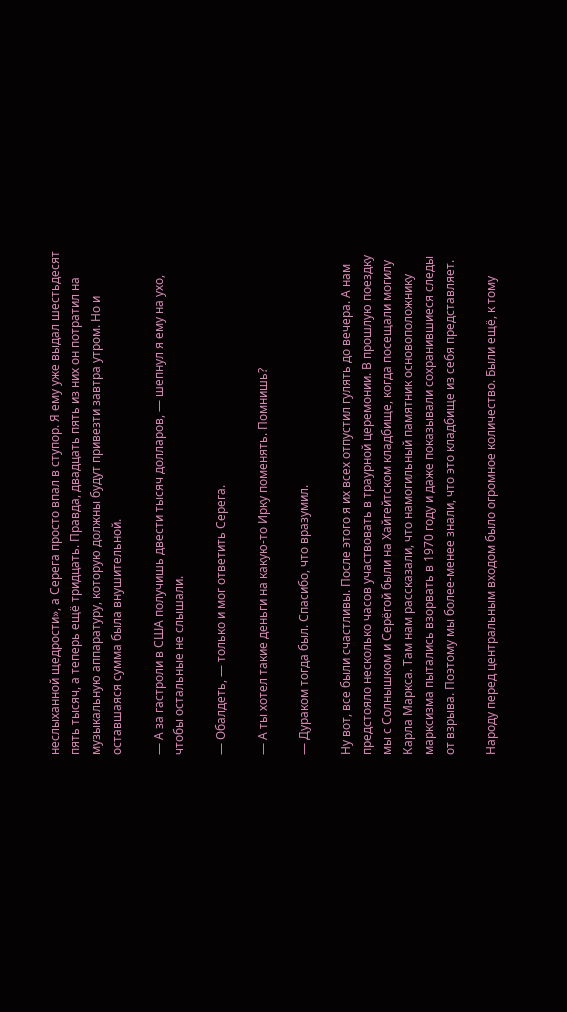неслыханной щедрости», а Серега просто впал в ступор. Я ему уже выдал шестьдесят пять тысяч, а теперь ещё тридцать. Правда, двадцать пять из них он потратил на музыкальную аппаратуру, которую должны будут привезти завтра утром. Но и оставшаяся сумма была внушительной.

— А за гастроли в США получишь двести тысяч долларов, — шепнул я ему на ухо, чтобы остальные не слышали.

— Обалдеть, — только и мог ответить Серега.

— А ты хотел такие деньги на какую-то Ирку поменять. Помнишь?

— Дураком тогда был. Спасибо, что вразумил.

Ну вот, все были счастливы. После этого я их всех отпустил гулять до вечера. А нам предстояло несколько часов участвовать в траурной церемонии. В прошлую поездку мы с Солнышком и Серёгой были на Хайгейтском кладбище, когда посещали могилу Карла Маркса. Там нам рассказали, что намогильный памятник основоположнику марксизма пытались взорвать в 1970 году и даже показывали сохранившиеся следы от взрыва. Поэтому мы более-менее знали, что это кладбище из себя представляет.

Народу перед центральным входом было огромное количество. Были ещё, к тому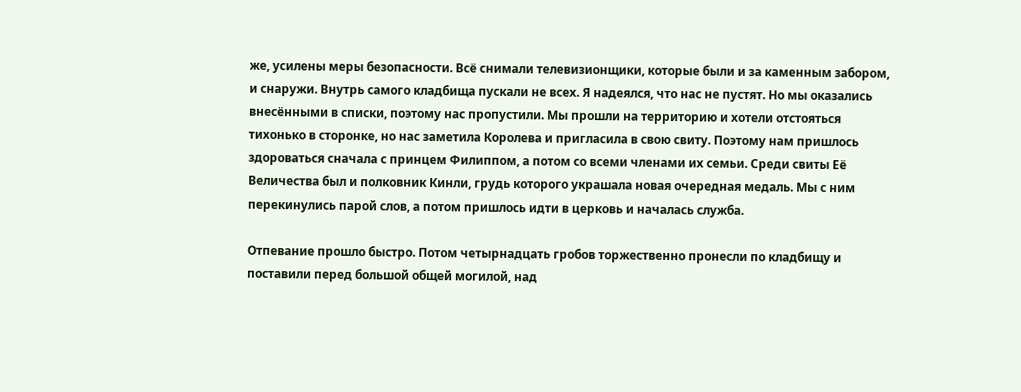же, усилены меры безопасности. Всё снимали телевизионщики, которые были и за каменным забором, и снаружи. Внутрь самого кладбища пускали не всех. Я надеялся, что нас не пустят. Но мы оказались внесёнными в списки, поэтому нас пропустили. Мы прошли на территорию и хотели отстояться тихонько в сторонке, но нас заметила Королева и пригласила в свою свиту. Поэтому нам пришлось здороваться сначала с принцем Филиппом, а потом со всеми членами их семьи. Среди свиты Её Величества был и полковник Кинли, грудь которого украшала новая очередная медаль. Мы с ним перекинулись парой слов, а потом пришлось идти в церковь и началась служба.

Отпевание прошло быстро. Потом четырнадцать гробов торжественно пронесли по кладбищу и поставили перед большой общей могилой, над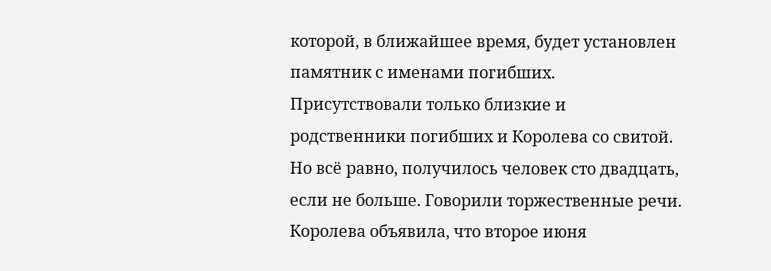которой, в ближайшее время, будет установлен памятник с именами погибших. Присутствовали только близкие и родственники погибших и Королева со свитой. Но всё равно, получилось человек сто двадцать, если не больше. Говорили торжественные речи. Королева объявила, что второе июня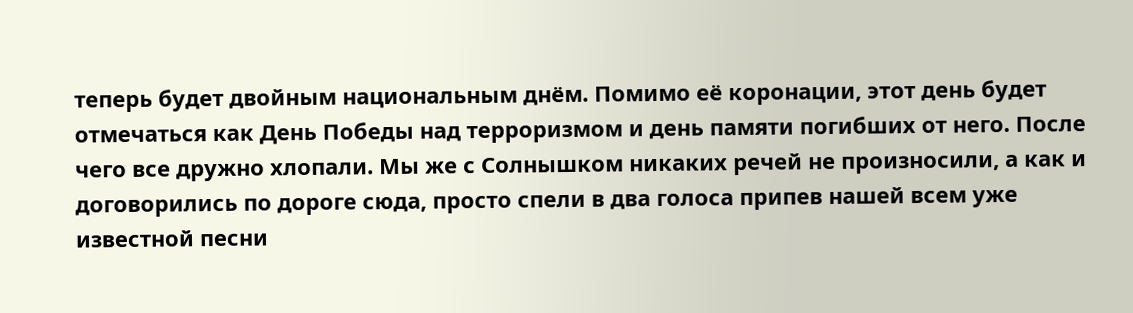теперь будет двойным национальным днём. Помимо её коронации, этот день будет отмечаться как День Победы над терроризмом и день памяти погибших от него. После чего все дружно хлопали. Мы же с Солнышком никаких речей не произносили, а как и договорились по дороге сюда, просто спели в два голоса припев нашей всем уже известной песни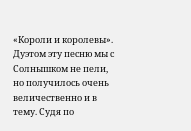«Короли и королевы». Дуэтом эту песню мы с Солнышком не пели, но получилось очень величественно и в тему. Судя по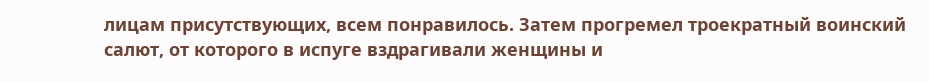лицам присутствующих, всем понравилось. Затем прогремел троекратный воинский салют, от которого в испуге вздрагивали женщины и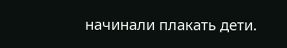начинали плакать дети.